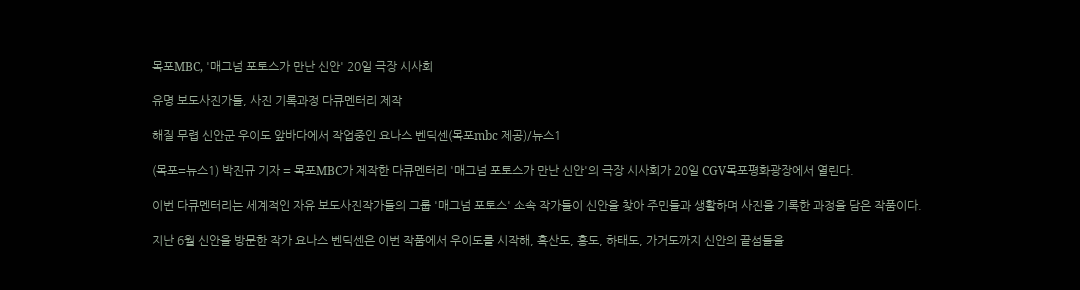목포MBC, '매그넘 포토스가 만난 신안' 20일 극장 시사회

유명 보도사진가들, 사진 기록과정 다큐멘터리 제작

해질 무렵 신안군 우이도 앞바다에서 작업중인 요나스 벤딕센(목포mbc 제공)/뉴스1

(목포=뉴스1) 박진규 기자 = 목포MBC가 제작한 다큐멘터리 '매그넘 포토스가 만난 신안'의 극장 시사회가 20일 CGV목포평화광장에서 열린다.

이번 다큐멘터리는 세계적인 자유 보도사진작가들의 그룹 '매그넘 포토스' 소속 작가들이 신안을 찾아 주민들과 생활하며 사진을 기록한 과정을 담은 작품이다.

지난 6월 신안을 방문한 작가 요나스 벤딕센은 이번 작품에서 우이도를 시작해, 흑산도, 홍도, 하태도, 가거도까지 신안의 끝섬들을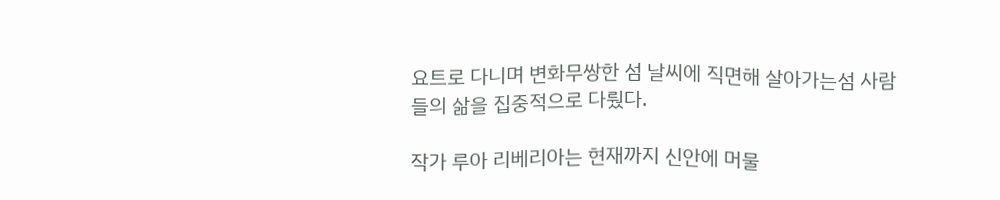요트로 다니며 변화무쌍한 섬 날씨에 직면해 살아가는섬 사람들의 삶을 집중적으로 다뤘다.

작가 루아 리베리아는 현재까지 신안에 머물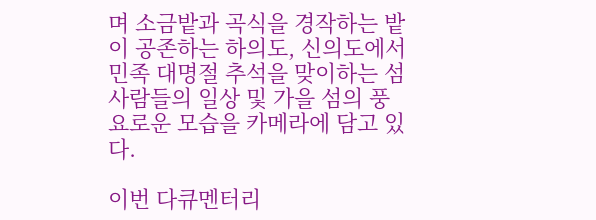며 소금밭과 곡식을 경작하는 밭이 공존하는 하의도, 신의도에서 민족 대명절 추석을 맞이하는 섬사람들의 일상 및 가을 섬의 풍요로운 모습을 카메라에 담고 있다.

이번 다큐멘터리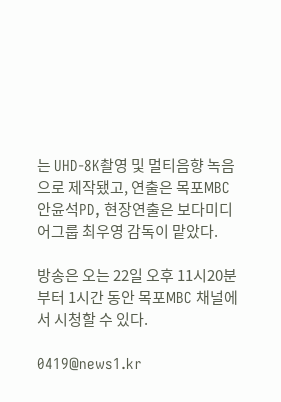는 UHD-8K촬영 및 멀티음향 녹음으로 제작됐고, 연출은 목포MBC 안윤석PD, 현장연출은 보다미디어그룹 최우영 감독이 맡았다.

방송은 오는 22일 오후 11시20분부터 1시간 동안 목포MBC 채널에서 시청할 수 있다.

0419@news1.kr